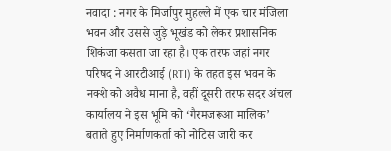नवादा : नगर के मिर्जापुर मुहल्ले में एक चार मंजिला भवन और उससे जुड़े भूखंड को लेकर प्रशासनिक शिकंजा कसता जा रहा है। एक तरफ जहां नगर परिषद ने आरटीआई (RTI) के तहत इस भवन के नक्शे को अवैध माना है, वहीं दूसरी तरफ सदर अंचल कार्यालय ने इस भूमि को ‘गैरमजरूआ मालिक’ बताते हुए निर्माणकर्ता को नोटिस जारी कर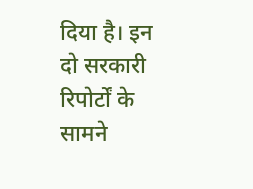दिया है। इन दो सरकारी रिपोर्टों के सामने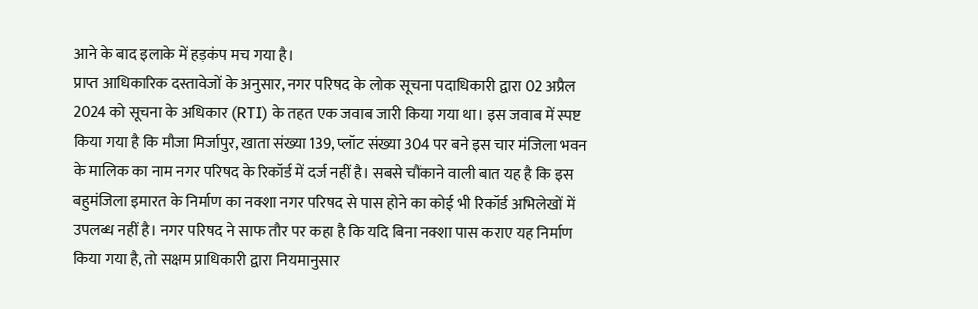आने के बाद इलाके में हड़कंप मच गया है।
प्राप्त आधिकारिक दस्तावेजों के अनुसार, नगर परिषद के लोक सूचना पदाधिकारी द्वारा 02 अप्रैल 2024 को सूचना के अधिकार (RTI) के तहत एक जवाब जारी किया गया था। इस जवाब में स्पष्ट किया गया है कि मौजा मिर्जापुर, खाता संख्या 139, प्लॉट संख्या 304 पर बने इस चार मंजिला भवन के मालिक का नाम नगर परिषद के रिकॉर्ड में दर्ज नहीं है। सबसे चौंकाने वाली बात यह है कि इस बहुमंजिला इमारत के निर्माण का नक्शा नगर परिषद से पास होने का कोई भी रिकॉर्ड अभिलेखों में उपलब्ध नहीं है। नगर परिषद ने साफ तौर पर कहा है कि यदि बिना नक्शा पास कराए यह निर्माण किया गया है, तो सक्षम प्राधिकारी द्वारा नियमानुसार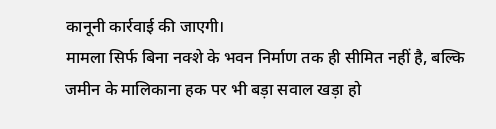कानूनी कार्रवाई की जाएगी।
मामला सिर्फ बिना नक्शे के भवन निर्माण तक ही सीमित नहीं है, बल्कि जमीन के मालिकाना हक पर भी बड़ा सवाल खड़ा हो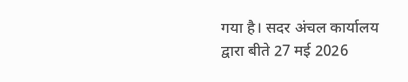गया है। सदर अंचल कार्यालय द्वारा बीते 27 मई 2026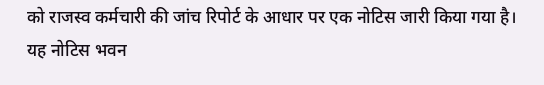को राजस्व कर्मचारी की जांच रिपोर्ट के आधार पर एक नोटिस जारी किया गया है। यह नोटिस भवन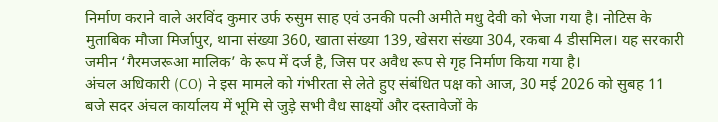निर्माण कराने वाले अरविंद कुमार उर्फ रुसुम साह एवं उनकी पत्नी अमीते मधु देवी को भेजा गया है। नोटिस के मुताबिक मौजा मिर्जापुर, थाना संख्या 360, खाता संख्या 139, खेसरा संख्या 304, रकबा 4 डीसमिल। यह सरकारी जमीन ‘गैरमजरूआ मालिक’ के रूप में दर्ज है, जिस पर अवैध रूप से गृह निर्माण किया गया है।
अंचल अधिकारी (CO) ने इस मामले को गंभीरता से लेते हुए संबंधित पक्ष को आज, 30 मई 2026 को सुबह 11 बजे सदर अंचल कार्यालय में भूमि से जुड़े सभी वैध साक्ष्यों और दस्तावेजों के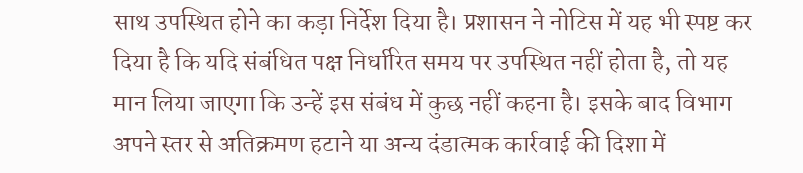साथ उपस्थित होने का कड़ा निर्देश दिया है। प्रशासन ने नोटिस में यह भी स्पष्ट कर दिया है कि यदि संबंधित पक्ष निर्धारित समय पर उपस्थित नहीं होता है, तो यह मान लिया जाएगा कि उन्हें इस संबंध में कुछ नहीं कहना है। इसके बाद विभाग अपने स्तर से अतिक्रमण हटाने या अन्य दंडात्मक कार्रवाई की दिशा में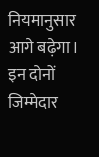नियमानुसार आगे बढ़ेगा।
इन दोनों जिम्मेदार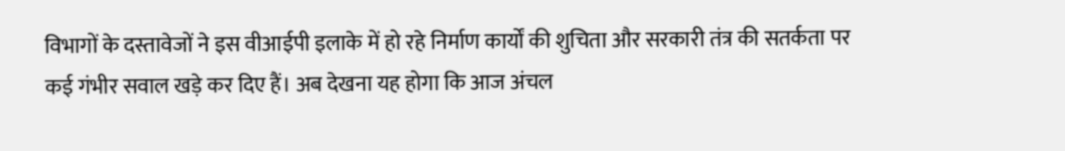विभागों के दस्तावेजों ने इस वीआईपी इलाके में हो रहे निर्माण कार्यों की शुचिता और सरकारी तंत्र की सतर्कता पर कई गंभीर सवाल खड़े कर दिए हैं। अब देखना यह होगा कि आज अंचल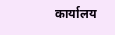कार्यालय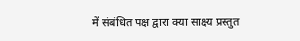में संबंधित पक्ष द्वारा क्या साक्ष्य प्रस्तुत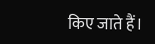किए जाते हैं।